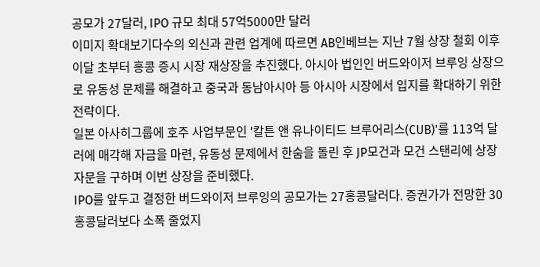공모가 27달러, IPO 규모 최대 57억5000만 달러
이미지 확대보기다수의 외신과 관련 업계에 따르면 AB인베브는 지난 7월 상장 철회 이후 이달 초부터 홍콩 증시 시장 재상장을 추진했다. 아시아 법인인 버드와이저 브루잉 상장으로 유동성 문제를 해결하고 중국과 동남아시아 등 아시아 시장에서 입지를 확대하기 위한 전략이다.
일본 아사히그룹에 호주 사업부문인 '칼튼 앤 유나이티드 브루어리스(CUB)'를 113억 달러에 매각해 자금을 마련, 유동성 문제에서 한숨을 돌린 후 JP모건과 모건 스탠리에 상장 자문을 구하며 이번 상장을 준비했다.
IPO를 앞두고 결정한 버드와이저 브루잉의 공모가는 27홍콩달러다. 증권가가 전망한 30홍콩달러보다 소폭 줄었지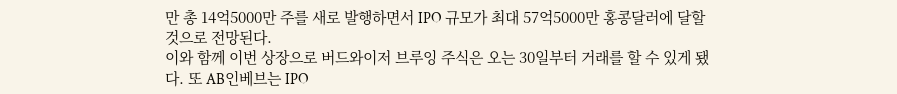만 총 14억5000만 주를 새로 발행하면서 IPO 규모가 최대 57억5000만 홍콩달러에 달할 것으로 전망된다.
이와 함께 이번 상장으로 버드와이저 브루잉 주식은 오는 30일부터 거래를 할 수 있게 됐다. 또 AB인베브는 IPO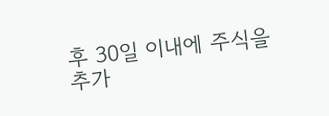후 30일 이내에 주식을 추가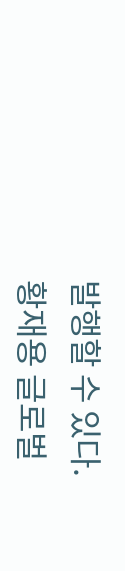발행할 수 있다.
황재용 글로벌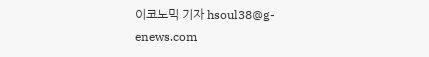이코노믹 기자 hsoul38@g-enews.com